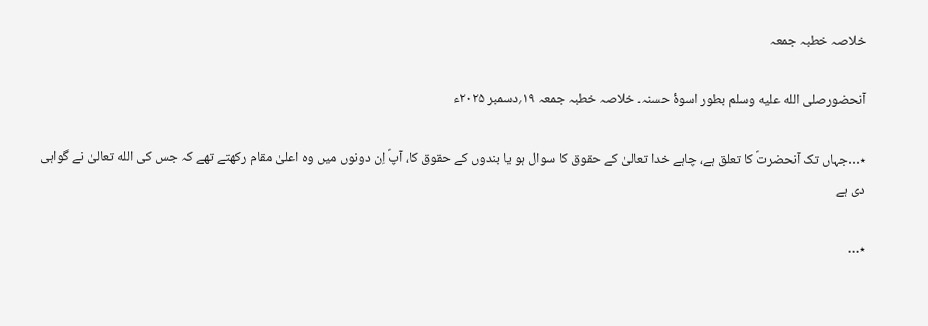خلاصہ خطبہ جمعہ

آنحضورصلى الله عليه وسلم بطور اسوۂ حسنہ۔ خلاصہ خطبہ جمعہ ۱۹؍دسمبر ۲۰۲۵ء

٭…جہاں تک آنحضرتؐ کا تعلق ہے، چاہے خدا تعالیٰ کے حقوق کا سوال ہو یا بندوں کے حقوق کا، آپؐ اِن دونوں میں وہ اعلیٰ مقام رکھتے تھے کہ جس کی الله تعالیٰ نے گواہی دی ہے

٭…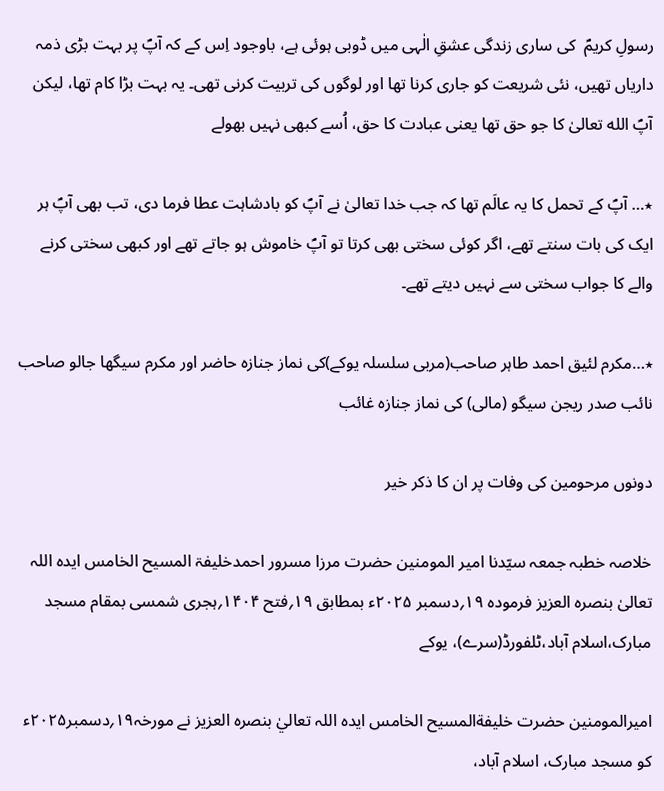رسولِ کریمؐ  کی ساری زندگی عشقِ الٰہی میں ڈوبی ہوئی ہے، باوجود اِس کے کہ آپؐ پر بہت بڑی ذمہ داریاں تھیں، نئی شریعت کو جاری کرنا تھا اور لوگوں کی تربیت کرنی تھی۔ یہ بہت بڑا کام تھا، لیکن آپؐ الله تعالیٰ کا جو حق تھا یعنی عبادت کا حق، اُسے کبھی نہیں بھولے

٭… آپؐ کے تحمل کا یہ عالَم تھا کہ جب خدا تعالیٰ نے آپؐ کو بادشاہت عطا فرما دی، تب بھی آپؐ ہر ایک کی بات سنتے تھے، اگر کوئی سختی بھی کرتا تو آپؐ خاموش ہو جاتے تھے اور کبھی سختی کرنے والے کا جواب سختی سے نہیں دیتے تھے۔

٭…مکرم لئیق احمد طاہر صاحب(مربی سلسلہ یوکے)کی نماز جنازہ حاضر اور مکرم سیگھا جالو صاحب نائب صدر ریجن سیگو (مالی) کی نماز جنازہ غائب

دونوں مرحومین کی وفات پر ان کا ذکر خیر

خلاصہ خطبہ جمعہ سیّدنا امیر المومنین حضرت مرزا مسرور احمدخلیفۃ المسیح الخامس ایدہ اللہ تعالیٰ بنصرہ العزیز فرمودہ ۱۹؍دسمبر ۲۰۲۵ء بمطابق ۱۹؍فتح ۱۴۰۴؍ہجری شمسی بمقام مسجد مبارک،اسلام آباد،ٹلفورڈ(سرے)، یوکے

اميرالمومنين حضرت خليفةالمسيح الخامس ايدہ اللہ تعاليٰ بنصرہ العزيز نے مورخہ۱۹؍دسمبر۲۰۲۵ء کو مسجد مبارک، اسلام آباد،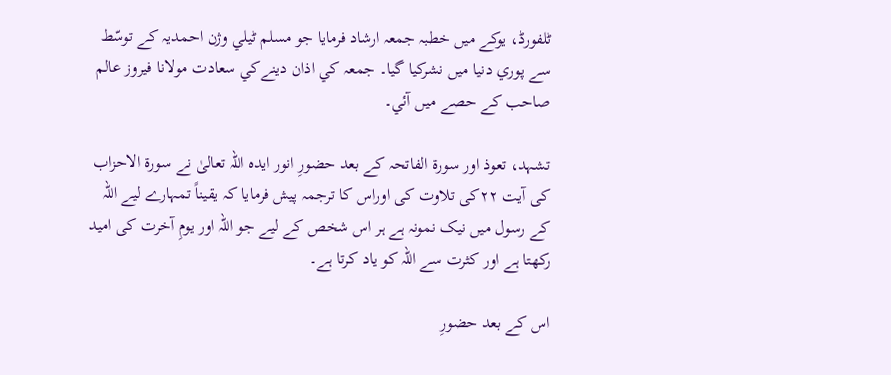ٹلفورڈ، يوکے ميں خطبہ جمعہ ارشاد فرمايا جو مسلم ٹيلي وژن احمديہ کے توسّط سے پوري دنيا ميں نشرکيا گيا۔ جمعہ کي اذان دينےکي سعادت مولانا فیروز عالم صاحب کے حصے ميں آئي۔

تشہد، تعوذ اور سورۃ الفاتحہ کے بعد حضورِ انور ایدہ اللہ تعالیٰ نے سورۃ الاحزاب کی آیت ۲۲کی تلاوت کی اوراس کا ترجمہ پیش فرمایا کہ یقیناً تمہارے لیے اللہ کے رسول میں نیک نمونہ ہے ہر اس شخص کے لیے جو اللہ اور یومِ آخرت کی امید رکھتا ہے اور کثرت سے اللہ کو یاد کرتا ہے۔

اس کے بعد حضورِ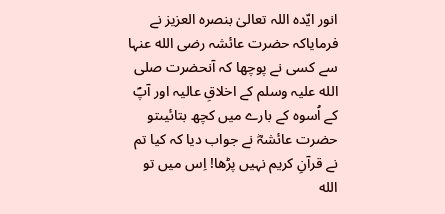انور ایّدہ اللہ تعالیٰ بنصرہ العزیز نے فرمایاکہ حضرت عائشہ رضی الله عنہا سے کسی نے پوچھا کہ آنحضرت صلی الله علیہ وسلم کے اخلاقِ عالیہ اور آپؐ کے اُسوہ کے بارے میں کچھ بتائیںتو حضرت عائشہؓ نے جواب دیا کہ کیا تم نے قرآنِ کریم نہیں پڑھا! اِس میں تو الله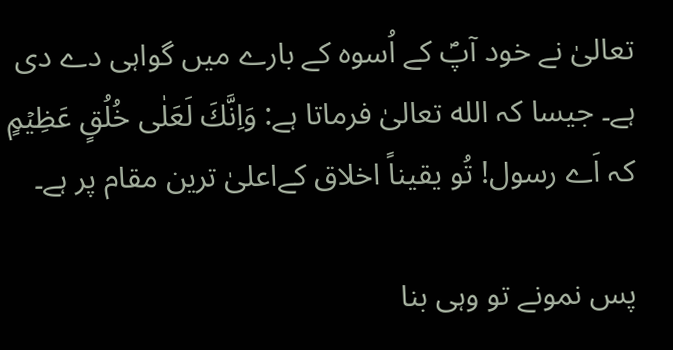تعالیٰ نے خود آپؐ کے اُسوہ کے بارے میں گواہی دے دی ہے۔ جیسا کہ الله تعالیٰ فرماتا ہے: وَاِنَّكَ لَعَلٰی خُلُقٍ عَظِیۡمٍ کہ اَے رسول! تُو یقیناً اخلاق کےاعلیٰ ترین مقام پر ہے۔

پس نمونے تو وہی بنا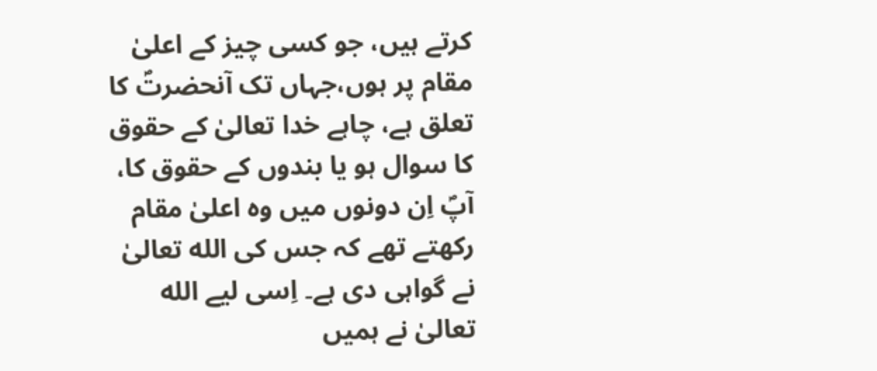کرتے ہیں، جو کسی چیز کے اعلیٰ مقام پر ہوں،جہاں تک آنحضرتؐ کا تعلق ہے، چاہے خدا تعالیٰ کے حقوق کا سوال ہو یا بندوں کے حقوق کا، آپؐ اِن دونوں میں وہ اعلیٰ مقام رکھتے تھے کہ جس کی الله تعالیٰ نے گواہی دی ہے۔ اِسی لیے الله تعالیٰ نے ہمیں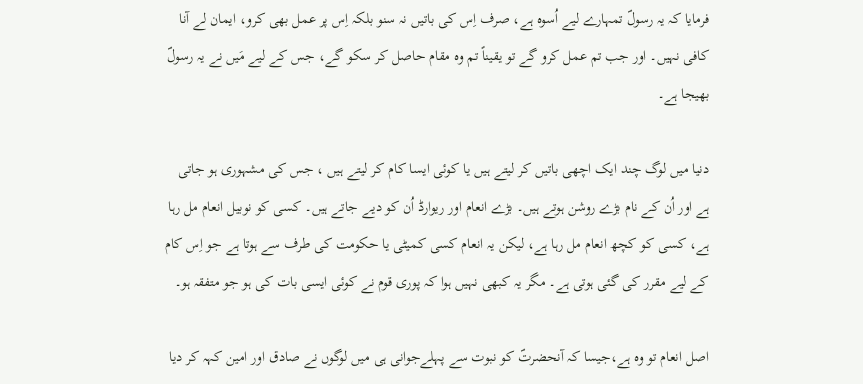فرمایا کہ یہ رسولؐ تمہارے لیے اُسوہ ہے، صرف اِس کی باتیں نہ سنو بلکہ اِس پر عمل بھی کرو، ایمان لے آنا کافی نہیں۔ اور جب تم عمل کرو گے تو یقیناً تم وہ مقام حاصل کر سکو گے، جس کے لیے مَیں نے یہ رسولؐ بھیجا ہے۔

دنیا میں لوگ چند ایک اچھی باتیں کر لیتے ہیں یا کوئی ایسا کام کر لیتے ہیں ، جس کی مشہوری ہو جاتی ہے اور اُن کے نام بڑے روشن ہوتے ہیں۔ بڑے انعام اور ریوارڈ اُن کو دیے جاتے ہیں۔ کسی کو نوبیل انعام مل رہا ہے، کسی کو کچھ انعام مل رہا ہے، لیکن یہ انعام کسی کمیٹی یا حکومت کی طرف سے ہوتا ہے جو اِس کام کے لیے مقرر کی گئی ہوتی ہے۔ مگر یہ کبھی نہیں ہوا کہ پوری قوم نے کوئی ایسی بات کی ہو جو متفقہ ہو۔

اصل انعام تو وہ ہے،جیسا کہ آنحضرتؐ کو نبوت سے پہلےجوانی ہی میں لوگوں نے صادق اور امین کہہ کر دیا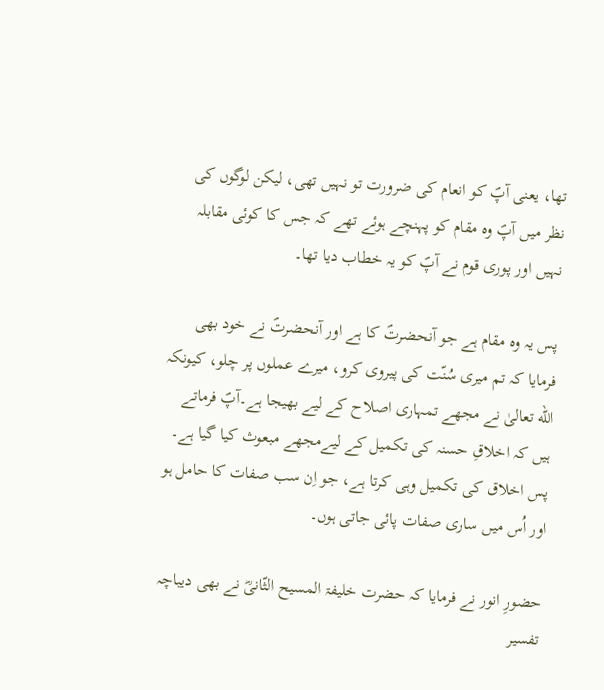تھا، یعنی آپؐ کو انعام کی ضرورت تو نہیں تھی، لیکن لوگوں کی نظر میں آپؐ وہ مقام کو پہنچے ہوئے تھے کہ جس کا کوئی مقابلہ نہیں اور پوری قوم نے آپؐ کو یہ خطاب دیا تھا۔

پس یہ وہ مقام ہے جو آنحضرتؐ کا ہے اور آنحضرتؐ نے خود بھی فرمایا کہ تم میری سُنّت کی پیروی کرو، میرے عملوں پر چلو، کیونکہ الله تعالیٰ نے مجھے تمہاری اصلاح کے لیے بھیجا ہے۔آپؐ فرماتے ہیں کہ اخلاقِ حسنہ کی تکمیل کے لیےمجھے مبعوث کیا گیا ہے۔ پس اخلاق کی تکمیل وہی کرتا ہے، جو اِن سب صفات کا حامل ہو اور اُس میں ساری صفات پائی جاتی ہوں۔

حضورِ انور نے فرمایا کہ حضرت خلیفۃ المسیح الثّانیؓ نے بھی دیباچہ تفسیر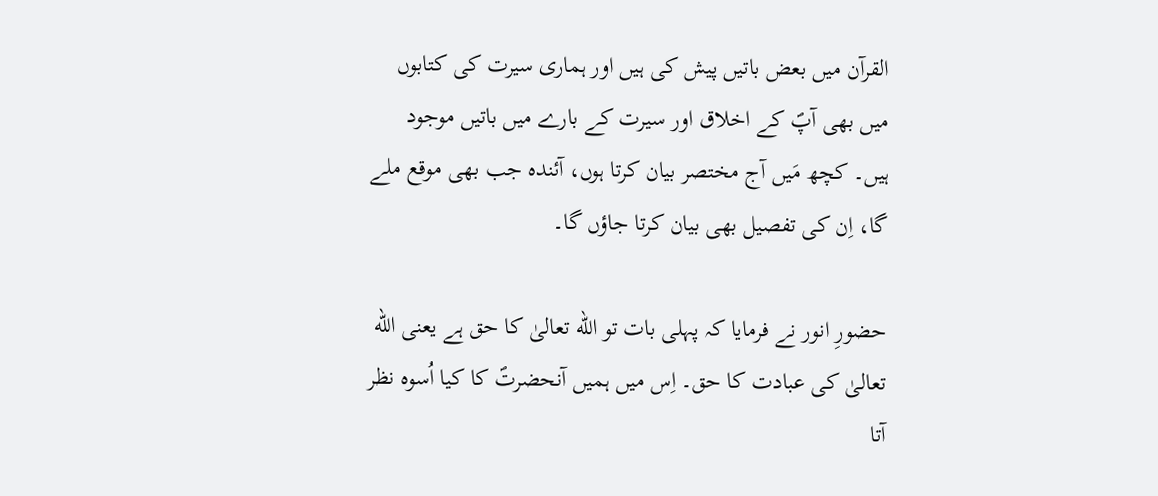القرآن میں بعض باتیں پیش کی ہیں اور ہماری سیرت کی کتابوں میں بھی آپؐ کے اخلاق اور سیرت کے بارے میں باتیں موجود ہیں۔ کچھ مَیں آج مختصر بیان کرتا ہوں، آئندہ جب بھی موقع ملے گا، اِن کی تفصیل بھی بیان کرتا جاؤں گا۔

حضورِ انور نے فرمایا کہ پہلی بات تو الله تعالیٰ کا حق ہے یعنی الله تعالیٰ کی عبادت کا حق۔ اِس میں ہمیں آنحضرتؐ کا کیا اُسوہ نظر آتا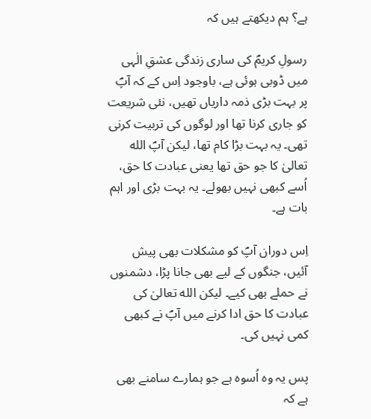ہے؟ ہم دیکھتے ہیں کہ

رسولِ کریمؐ کی ساری زندگی عشقِ الٰہی میں ڈوبی ہوئی ہے، باوجود اِس کے کہ آپؐ پر بہت بڑی ذمہ داریاں تھیں، نئی شریعت کو جاری کرنا تھا اور لوگوں کی تربیت کرنی تھی۔ یہ بہت بڑا کام تھا، لیکن آپؐ الله تعالیٰ کا جو حق تھا یعنی عبادت کا حق، اُسے کبھی نہیں بھولے۔ یہ بہت بڑی اور اہم بات ہے۔

اِس دوران آپؐ کو مشکلات بھی پیش آئیں، جنگوں کے لیے بھی جانا پڑا، دشمنوں نے حملے بھی کیے۔ لیکن الله تعالیٰ کی عبادت کا حق ادا کرنے میں آپؐ نے کبھی کمی نہیں کی۔

پس یہ وہ اُسوہ ہے جو ہمارے سامنے بھی ہے کہ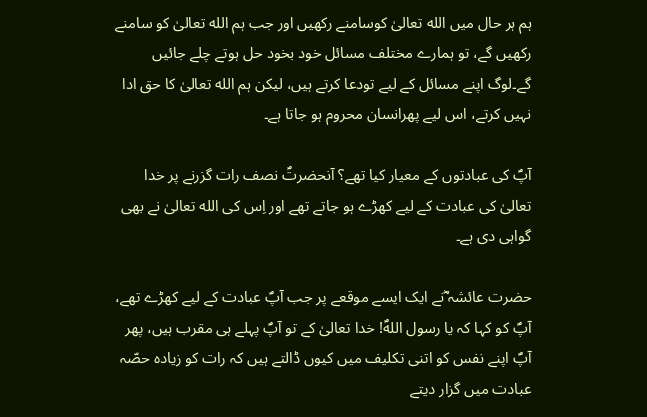ہم ہر حال میں الله تعالیٰ کوسامنے رکھیں اور جب ہم الله تعالیٰ کو سامنے رکھیں گے، تو ہمارے مختلف مسائل خود بخود حل ہوتے چلے جائیں گے۔لوگ اپنے مسائل کے لیے تودعا کرتے ہیں، لیکن ہم الله تعالیٰ کا حق ادا نہیں کرتے، اس لیے پھرانسان محروم ہو جاتا ہے۔

آپؐ کی عبادتوں کے معیار کیا تھے؟ آنحضرتؐ نصف رات گزرنے پر خدا تعالیٰ کی عبادت کے لیے کھڑے ہو جاتے تھے اور اِس کی الله تعالیٰ نے بھی گواہی دی ہے۔

حضرت عائشہ ؓنے ایک ایسے موقعے پر جب آپؐ عبادت کے لیے کھڑے تھے، آپؐ کو کہا کہ یا رسول اللهؐ! خدا تعالیٰ کے تو آپؐ پہلے ہی مقرب ہیں، پھر آپؐ اپنے نفس کو اتنی تکلیف میں کیوں ڈالتے ہیں کہ رات کو زیادہ حصّہ عبادت میں گزار دیتے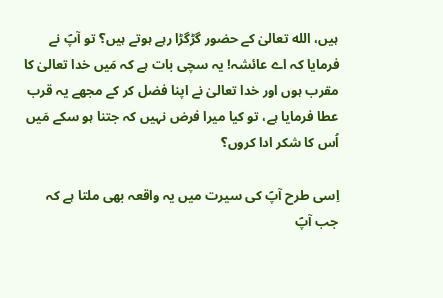ہیں، الله تعالیٰ کے حضور گڑگڑا رہے ہوتے ہیں؟ تو آپؐ نے فرمایا کہ اے عائشہ! یہ سچی بات ہے کہ مَیں خدا تعالیٰ کا مقرب ہوں اور خدا تعالیٰ نے اپنا فضل کر کے مجھے یہ قرب عطا فرمایا ہے، تو کیا میرا فرض نہیں کہ جتنا ہو سکے مَیں اُس کا شکر ادا کروں؟

اِسی طرح آپؐ کی سیرت میں یہ واقعہ بھی ملتا ہے کہ جب آپؐ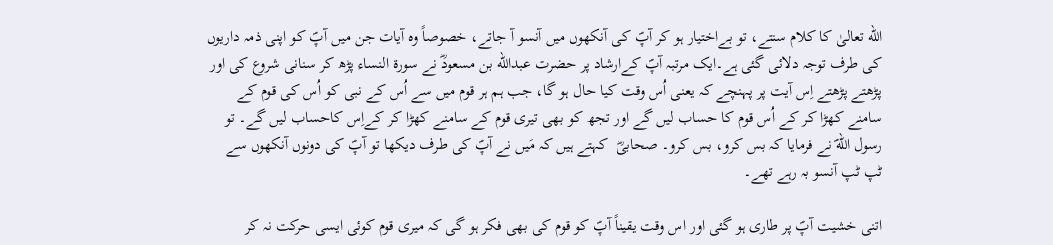الله تعالیٰ کا کلام سنتے، تو بےاختیار ہو کر آپؐ کی آنکھوں میں آنسو آ جاتے، خصوصاً وہ آیات جن میں آپؐ کو اپنی ذمہ داریوں کی طرف توجہ دلائی گئی ہے۔ایک مرتبہ آپؐ کےارشاد پر حضرت عبدالله بن مسعودؓ نے سورۃ النساء پڑھ کر سنانی شروع کی اور پڑھتے پڑھتے اِس آیت پر پہنچے کہ یعنی اُس وقت کیا حال ہو گا، جب ہم ہر قوم میں سے اُس کے نبی کو اُس کی قوم کے سامنے کھڑا کر کے اُس قوم کا حساب لیں گے اور تجھ کو بھی تیری قوم کے سامنے کھڑا کر کےاِس کاحساب لیں گے۔ تو رسول اللهؐ نے فرمایا کہ بس کرو، بس کرو۔ صحابیؓ  کہتے ہیں کہ مَیں نے آپؐ کی طرف دیکھا تو آپؐ کی دونوں آنکھوں سے ٹپ ٹپ آنسو بہ رہے تھے۔

اتنی خشیت آپؐ پر طاری ہو گئی اور اس وقت یقیناً آپؐ کو قوم کی بھی فکر ہو گی کہ میری قوم کوئی ایسی حرکت نہ کر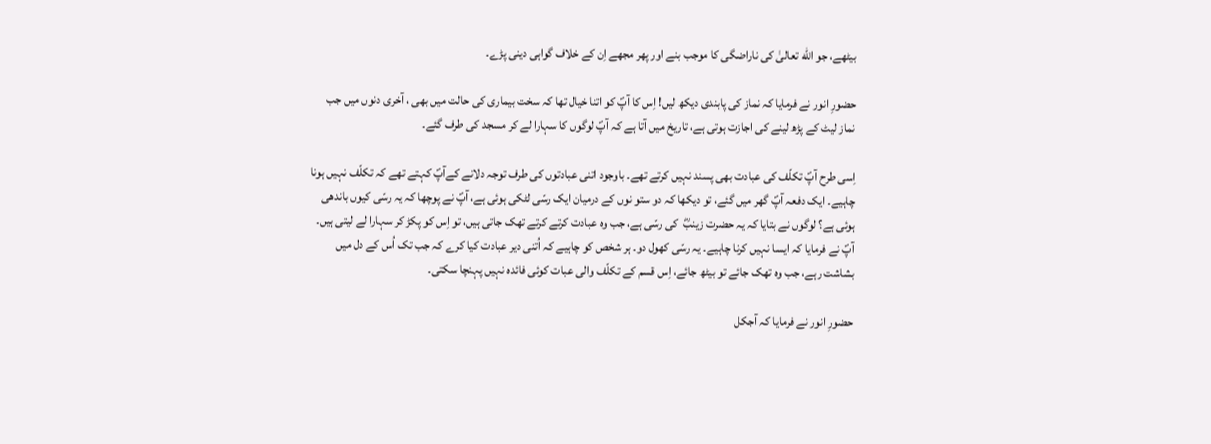بیٹھے، جو الله تعالیٰ کی ناراضگی کا موجب بنے اور پھر مجھے اِن کے خلاف گواہی دینی پڑے۔

حضورِ انور نے فرمایا کہ نماز کی پابندی دیکھ لیں! اِس کا آپؐ کو اتنا خیال تھا کہ سخت بیماری کی حالت میں بھی ، آخری دنوں میں جب نماز لیٹ کے پڑھ لینے کی اجازت ہوتی ہے، تاریخ میں آتا ہے کہ آپؐ لوگوں کا سہارا لے کر مسجد کی طرف گئے۔

اِسی طرح آپؐ تکلّف کی عبادت بھی پسند نہیں کرتے تھے۔ باوجود اتنی عبادتوں کی طرف توجہ دلانے کےآپؐ کہتے تھے کہ تکلّف نہیں ہونا چاہیے۔ ایک دفعہ آپؐ گھر میں گئے، تو دیکھا کہ دو ستو نوں کے درمیان ایک رسّی لٹکی ہوئی ہے، آپؐ نے پوچھا کہ یہ رسّی کیوں باندھی ہوئی ہے؟ لوگوں نے بتایا کہ یہ حضرت زینبؓ  کی رسّی ہے، جب وہ عبادت کرتے کرتے تھک جاتی ہیں، تو اِس کو پکڑ کر سہارا لے لیتی ہیں۔ آپؐ نے فرمایا کہ ایسا نہیں کرنا چاہیے۔ یہ رسّی کھول دو۔ ہر شخص کو چاہیے کہ اُتنی دیر عبادت کیا کرے کہ جب تک اُس کے دل میں بشاشت رہے، جب وہ تھک جائے تو بیٹھ جائے، اِس قسم کے تکلّف والی عبات کوئی فائدہ نہیں پہنچا سکتی۔

حضورِ انور نے فرمایا کہ آجکل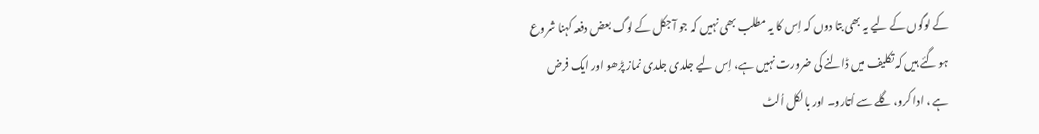کے لوگوں کے لیے یہ بھی بتا دوں کہ اِس کا یہ مطلب بھی نہیں کہ جو آجکل کے لوگ بعض دفعہ کہنا شروع ہو گئے ہیں کہ تکلیف میں ڈالنے کی ضرورت نہیں ہے، اِس لیے جلدی جلدی نماز پڑھو اور ایک فرض ہے ، ادا کرو، گلے سے اُتارو۔ اور بالکل اُلٹ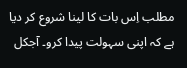مطلب اِس بات کا لینا شروع کر دیا ہے کہ اپنی سہولت پیدا کرو۔ آجکل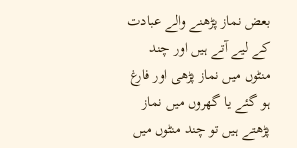بعض نماز پڑھنے والے عبادت کے لیے آتے ہیں اور چند منٹوں میں نماز پڑھی اور فارغ ہو گئے یا گھروں میں نماز پڑھتے ہیں تو چند منٹوں میں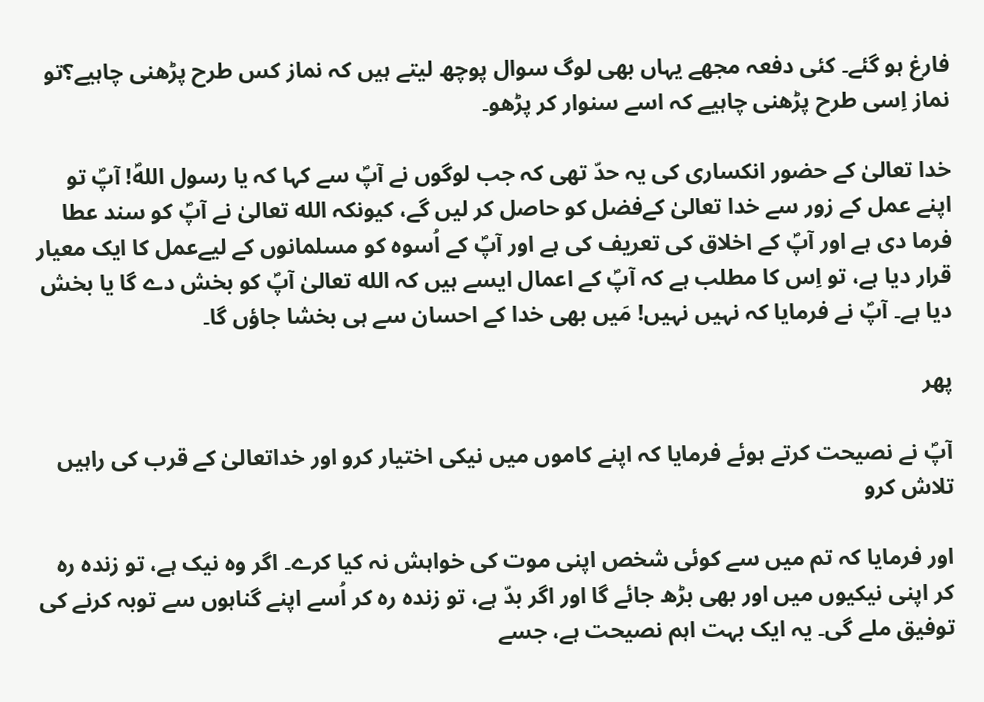فارغ ہو گئے۔ کئی دفعہ مجھے یہاں بھی لوگ سوال پوچھ لیتے ہیں کہ نماز کس طرح پڑھنی چاہیے؟تو نماز اِسی طرح پڑھنی چاہیے کہ اسے سنوار کر پڑھو۔

خدا تعالیٰ کے حضور انکساری کی یہ حدّ تھی کہ جب لوگوں نے آپؐ سے کہا کہ یا رسول اللهؐ! آپؐ تو اپنے عمل کے زور سے خدا تعالیٰ کےفضل کو حاصل کر لیں گے، کیونکہ الله تعالیٰ نے آپؐ کو سند عطا فرما دی ہے اور آپؐ کے اخلاق کی تعریف کی ہے اور آپؐ کے اُسوہ کو مسلمانوں کے لیےعمل کا ایک معیار قرار دیا ہے، تو اِس کا مطلب ہے کہ آپؐ کے اعمال ایسے ہیں کہ الله تعالیٰ آپؐ کو بخش دے گا یا بخش دیا ہے۔ آپؐ نے فرمایا کہ نہیں نہیں! مَیں بھی خدا کے احسان سے ہی بخشا جاؤں گا۔

پھر

آپؐ نے نصیحت کرتے ہوئے فرمایا کہ اپنے کاموں میں نیکی اختیار کرو اور خداتعالیٰ کے قرب کی راہیں تلاش کرو

اور فرمایا کہ تم میں سے کوئی شخص اپنی موت کی خواہش نہ کیا کرے۔ اگر وہ نیک ہے، تو زندہ رہ کر اپنی نیکیوں میں اور بھی بڑھ جائے گا اور اگر بدّ ہے، تو زندہ رہ کر اُسے اپنے گناہوں سے توبہ کرنے کی توفیق ملے گی۔ یہ ایک بہت اہم نصیحت ہے، جسے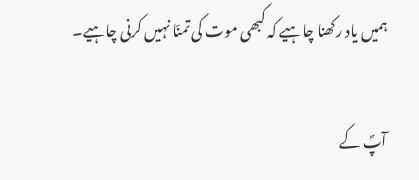ہمیں یاد رکھنا چاہیے کہ کبھی موت کی تمنّا نہیں کرنی چاہیے۔

آپؐ کے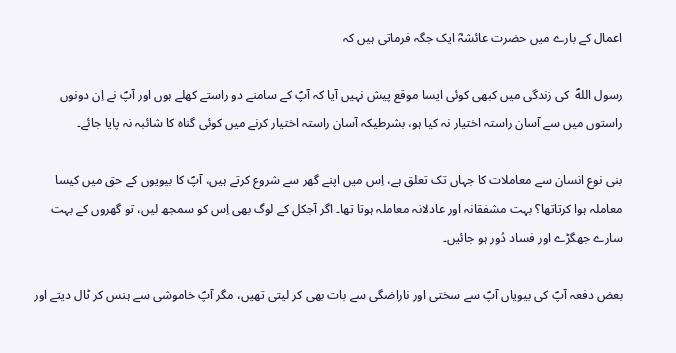اعمال کے بارے میں حضرت عائشہؓ ایک جگہ فرماتی ہیں کہ

رسول اللهؐ  کی زندگی میں کبھی کوئی ایسا موقع پیش نہیں آیا کہ آپؐ کے سامنے دو راستے کھلے ہوں اور آپؐ نے اِن دونوں راستوں میں سے آسان راستہ اختیار نہ کیا ہو، بشرطیکہ آسان راستہ اختیار کرنے میں کوئی گناہ کا شائبہ نہ پایا جائے۔

بنی نوع انسان سے معاملات کا جہاں تک تعلق ہے، اِس میں اپنے گھر سے شروع کرتے ہیں، آپؐ کا بیویوں کے حق میں کیسا معاملہ ہوا کرتاتھا؟ بہت مشفقانہ اور عادلانہ معاملہ ہوتا تھا۔ اگر آجکل کے لوگ بھی اِس کو سمجھ لیں، تو گھروں کے بہت سارے جھگڑے اور فساد دُور ہو جائیں۔

بعض دفعہ آپؐ کی بیویاں آپؐ سے سختی اور ناراضگی سے بات بھی کر لیتی تھیں، مگر آپؐ خاموشی سے ہنس کر ٹال دیتے اور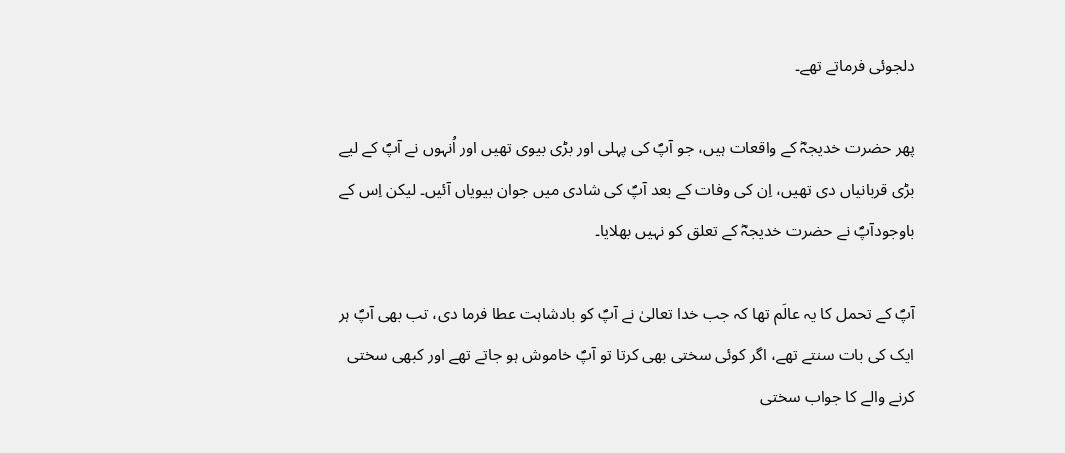دلجوئی فرماتے تھے۔

پھر حضرت خدیجہؓ کے واقعات ہیں، جو آپؐ کی پہلی اور بڑی بیوی تھیں اور اُنہوں نے آپؐ کے لیے بڑی قربانیاں دی تھیں، اِن کی وفات کے بعد آپؐ کی شادی میں جوان بیویاں آئیں۔ لیکن اِس کے باوجودآپؐ نے حضرت خدیجہؓ کے تعلق کو نہیں بھلایا۔

آپؐ کے تحمل کا یہ عالَم تھا کہ جب خدا تعالیٰ نے آپؐ کو بادشاہت عطا فرما دی، تب بھی آپؐ ہر ایک کی بات سنتے تھے، اگر کوئی سختی بھی کرتا تو آپؐ خاموش ہو جاتے تھے اور کبھی سختی کرنے والے کا جواب سختی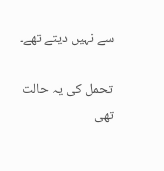سے نہیں دیتے تھے۔

تحمل کی یہ حالت تھی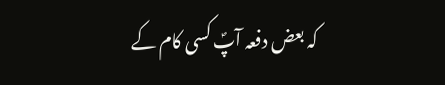کہ بعض دفعہ آپؐ کسی کام کے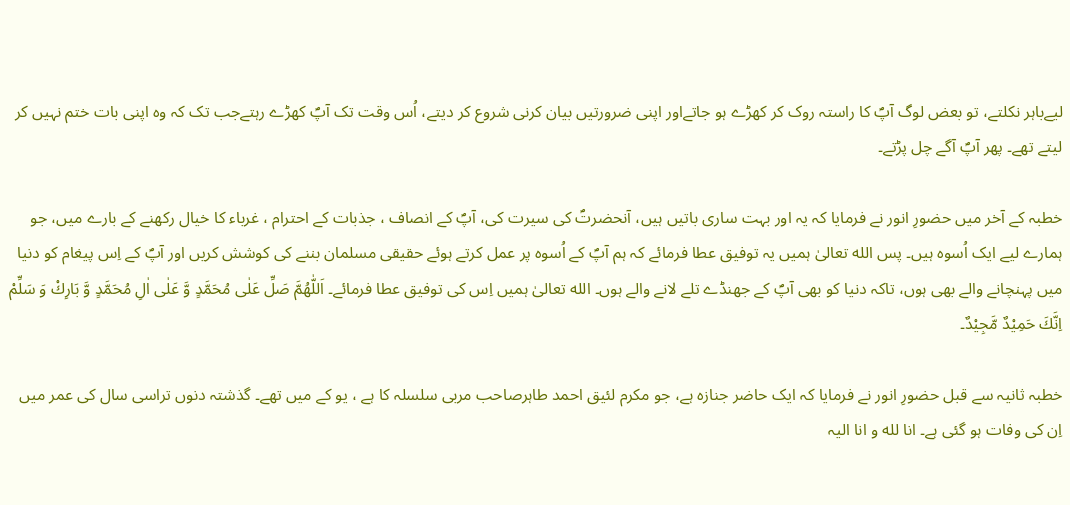لیےباہر نکلتے، تو بعض لوگ آپؐ کا راستہ روک کر کھڑے ہو جاتےاور اپنی ضرورتیں بیان کرنی شروع کر دیتے، اُس وقت تک آپؐ کھڑے رہتےجب تک کہ وہ اپنی بات ختم نہیں کر لیتے تھے۔ پھر آپؐ آگے چل پڑتے۔

خطبہ کے آخر میں حضورِ انور نے فرمایا کہ یہ اور بہت ساری باتیں ہیں، آنحضرتؐ کی سیرت کی، آپؐ کے انصاف ، جذبات کے احترام ، غرباء کا خیال رکھنے کے بارے میں، جو ہمارے لیے ایک اُسوہ ہیں۔ پس الله تعالیٰ ہمیں یہ توفیق عطا فرمائے کہ ہم آپؐ کے اُسوہ پر عمل کرتے ہوئے حقیقی مسلمان بننے کی کوشش کریں اور آپؐ کے اِس پیغام کو دنیا میں پہنچانے والے بھی ہوں، تاکہ دنیا کو بھی آپؐ کے جھنڈے تلے لانے والے ہوں۔ الله تعالیٰ ہمیں اِس کی توفیق عطا فرمائے۔ اَللّٰھُمَّ صَلِّ عَلٰی مُحَمَّدٍ وَّ عَلٰی اٰلِ مُحَمَّدٍ وَّ بَارِكْ وَ سَلِّمْ اِنَّكَ حَمِیْدٌ مَّجِیْدٌ۔

خطبہ ثانیہ سے قبل حضورِ انور نے فرمایا کہ ایک حاضر جنازہ ہے، جو مکرم لئیق احمد طاہرصاحب مربی سلسلہ کا ہے ، یو کے میں تھے۔ گذشتہ دنوں تراسی سال کی عمر میں اِن کی وفات ہو گئی ہے۔ انا لله و انا الیہ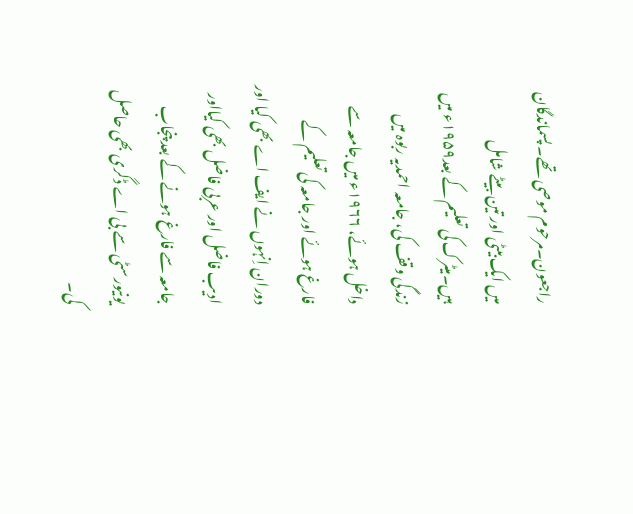راجعون۔مرحوم موصی تھے۔ پسماندگان میں ایک بیٹی اور تین بیٹے شامل ہیں۔میٹرک کی تعلیم کے بعد۱۹۵۹ء میں زندگی وقف کی، جامعہ احمدیہ ربوہ میں داخل ہوئے، ۱۹۶۶ء میں جامعہ سے فارغ ہوئے اور جامعہ کی تعلیم کے دوران اِنہوں نے ایف اے بھی کیا اور ادیب فاضل اور عربی فاضل بھی کیااور جامعہ سے فارغ ہونے کے بعد پنجاب یونیورسٹی سے بی اے ڈگری بھی حاصل کی۔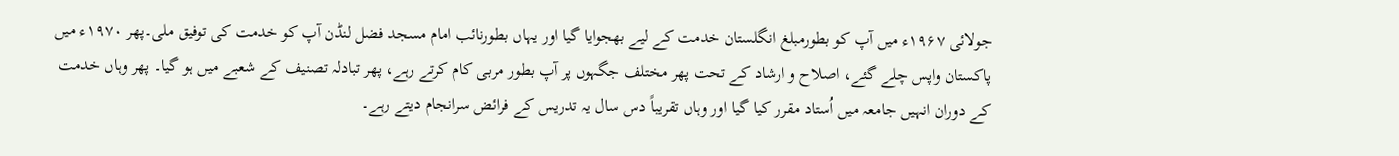جولائی ۱۹۶۷ء میں آپ کو بطورمبلغ انگلستان خدمت کے لیے بھجوایا گیا اور یہاں بطورنائب امام مسجد فضل لنڈن آپ کو خدمت کی توفیق ملی۔پھر ۱۹۷۰ء میں پاکستان واپس چلے گئے، اصلاح و ارشاد کے تحت پھر مختلف جگہوں پر آپ بطور مربی کام کرتے رہے، پھر تبادلہ تصنیف کے شعبے میں ہو گیا۔ پھر وہاں خدمت کے دوران انہیں جامعہ میں اُستاد مقرر کیا گیا اور وہاں تقریباً دس سال یہ تدریس کے فرائض سرانجام دیتے رہے۔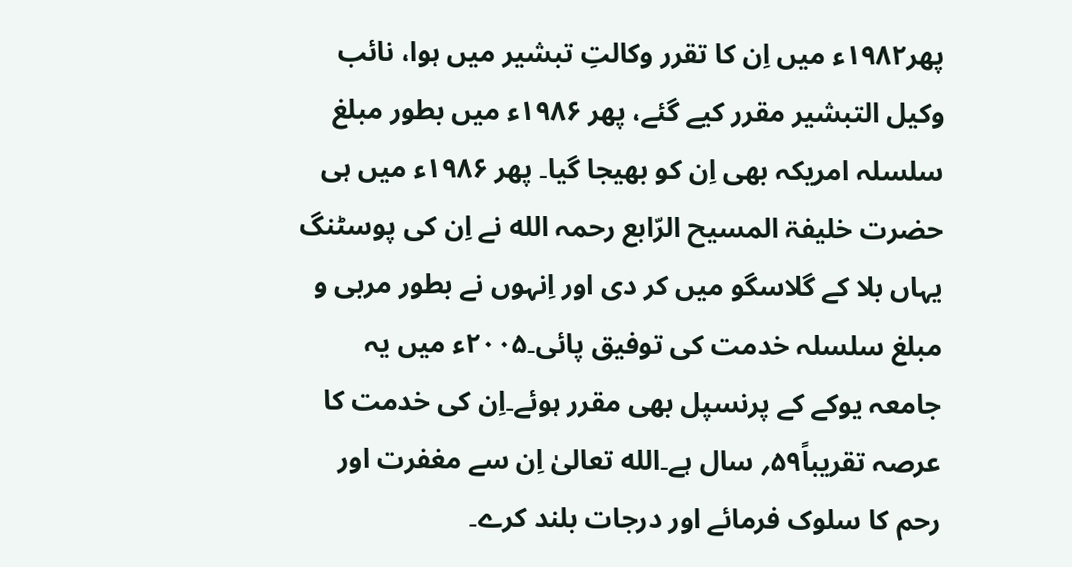پھر۱۹۸۲ء میں اِن کا تقرر وکالتِ تبشیر میں ہوا، نائب وکیل التبشیر مقرر کیے گئے، پھر ۱۹۸۶ء میں بطور مبلغ سلسلہ امریکہ بھی اِن کو بھیجا گیا۔ پھر ۱۹۸۶ء میں ہی حضرت خلیفۃ المسیح الرّابع رحمہ الله نے اِن کی پوسٹنگ یہاں بلا کے گلاسگو میں کر دی اور اِنہوں نے بطور مربی و مبلغ سلسلہ خدمت کی توفیق پائی۔۲۰۰۵ء میں یہ جامعہ یوکے کے پرنسپل بھی مقرر ہوئے۔اِن کی خدمت کا عرصہ تقریباً۵۹؍ سال ہے۔الله تعالیٰ اِن سے مغفرت اور رحم کا سلوک فرمائے اور درجات بلند کرے۔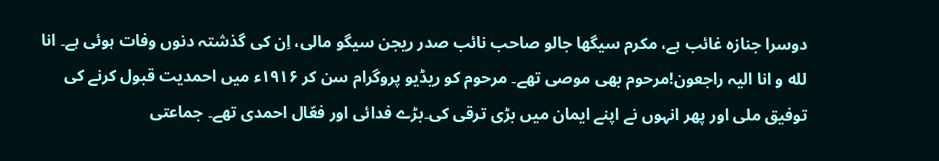دوسرا جنازہ غائب ہے، مکرم سیگھا جالو صاحب نائب صدر ریجن سیگو مالی، اِن کی گذشتہ دنوں وفات ہوئی ہے۔ انا لله و انا الیہ راجعون!مرحوم بھی موصی تھے۔ مرحوم کو ریڈیو پروگرام سن کر ۱۹۱۶ء میں احمدیت قبول کرنے کی توفیق ملی اور پھر انہوں نے اپنے ایمان میں بڑی ترقی کی۔بڑے فدائی اور فعّال احمدی تھے۔ جماعتی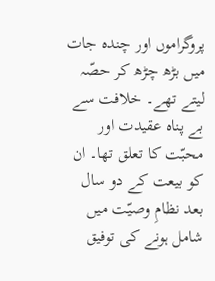پروگراموں اور چندہ جات میں بڑھ چڑھ کر حصّہ لیتے تھے۔ خلافت سے بے پناہ عقیدت اور محبّت کا تعلق تھا۔ ان کو بیعت کے دو سال بعد نظامِ وصیّت میں شامل ہونے کی توفیق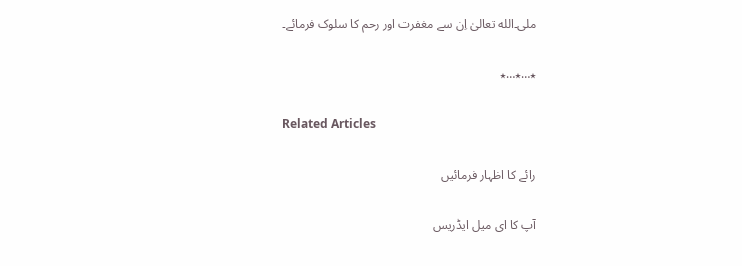ملی۔الله تعالیٰ اِن سے مغفرت اور رحم کا سلوک فرمائے۔

٭…٭…٭

Related Articles

رائے کا اظہار فرمائیں

آپ کا ای میل ایڈریس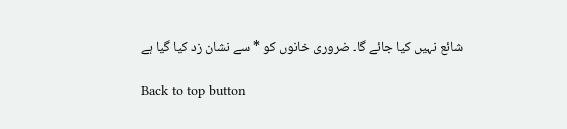شائع نہیں کیا جائے گا۔ ضروری خانوں کو * سے نشان زد کیا گیا ہے

Back to top button